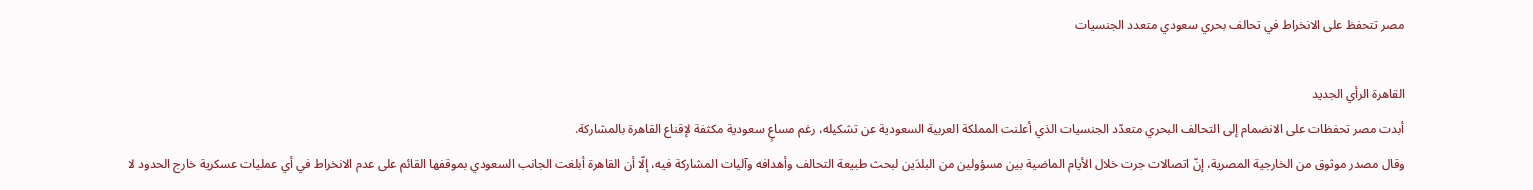مصر تتحفظ على الانخراط في تحالف بحري سعودي متعدد الجنسيات

القاهرة الرأي الجديد
أبدت مصر تحفظات على الانضمام إلى التحالف البحري متعدّد الجنسيات الذي أعلنت المملكة العربية السعودية عن تشكيله، رغم مساعٍ سعودية مكثفة لإقناع القاهرة بالمشاركة.
وقال مصدر موثوق من الخارجية المصرية، إنّ اتصالات جرت خلال الأيام الماضية بين مسؤولين من البلدَين لبحث طبيعة التحالف وأهدافه وآليات المشاركة فيه، إلّا أن القاهرة أبلغت الجانب السعودي بموقفها القائم على عدم الانخراط في أي عمليات عسكرية خارج الحدود لا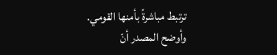ترتبط مباشرةً بأمنها القومي.
وأوضح المصدر أنّ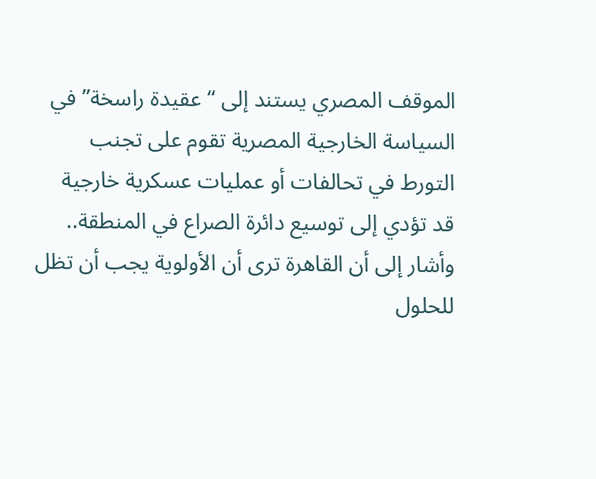الموقف المصري يستند إلى “عقيدة راسخة” في السياسة الخارجية المصرية تقوم على تجنب التورط في تحالفات أو عمليات عسكرية خارجية قد تؤدي إلى توسيع دائرة الصراع في المنطقة..
وأشار إلى أن القاهرة ترى أن الأولوية يجب أن تظل للحلول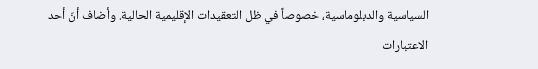السياسية والدبلوماسية، خصوصاً في ظل التعقيدات الإقليمية الحالية. وأضاف أنّ أحد الاعتبارات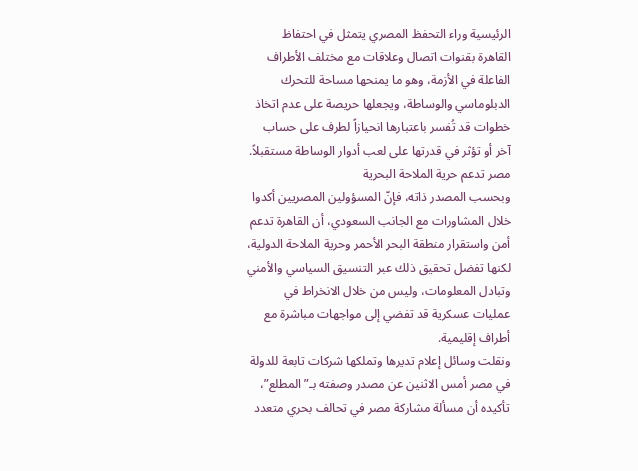الرئيسية وراء التحفظ المصري يتمثل في احتفاظ القاهرة بقنوات اتصال وعلاقات مع مختلف الأطراف الفاعلة في الأزمة، وهو ما يمنحها مساحة للتحرك الدبلوماسي والوساطة، ويجعلها حريصة على عدم اتخاذ خطوات قد تُفسر باعتبارها انحيازاً لطرف على حساب آخر أو تؤثر في قدرتها على لعب أدوار الوساطة مستقبلاً.
مصر تدعم حرية الملاحة البحرية
وبحسب المصدر ذاته، فإنّ المسؤولين المصريين أكدوا خلال المشاورات مع الجانب السعودي، أن القاهرة تدعم أمن واستقرار منطقة البحر الأحمر وحرية الملاحة الدولية، لكنها تفضل تحقيق ذلك عبر التنسيق السياسي والأمني وتبادل المعلومات، وليس من خلال الانخراط في عمليات عسكرية قد تفضي إلى مواجهات مباشرة مع أطراف إقليمية.
ونقلت وسائل إعلام تديرها وتملكها شركات تابعة للدولة في مصر أمس الاثنين عن مصدر وصفته بـ”المطلع”، تأكيده أن مسألة مشاركة مصر في تحالف بحري متعدد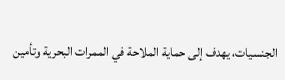الجنسيات، يهدف إلى حماية الملاحة في الممرات البحرية وتأمين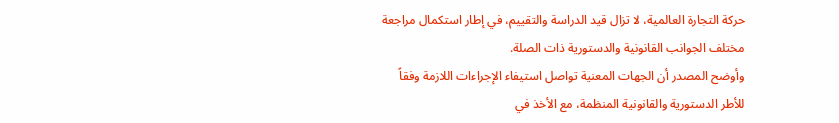حركة التجارة العالمية، لا تزال قيد الدراسة والتقييم، في إطار استكمال مراجعة مختلف الجوانب القانونية والدستورية ذات الصلة.
وأوضح المصدر أن الجهات المعنية تواصل استيفاء الإجراءات اللازمة وفقاً للأطر الدستورية والقانونية المنظمة، مع الأخذ في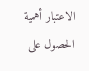الاعتبار أهمية الحصول على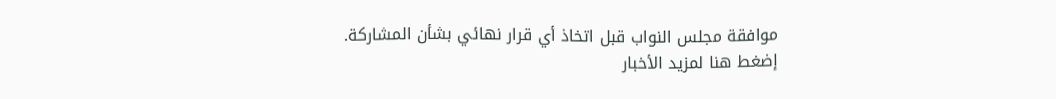موافقة مجلس النواب قبل اتخاذ أي قرار نهائي بشأن المشاركة.
إضغط هنا لمزيد الأخبار